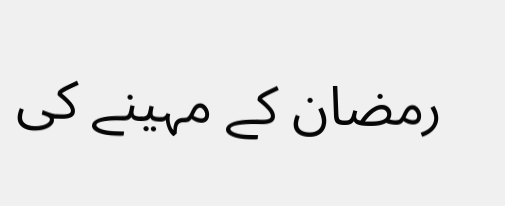رمضان کے مہینے کی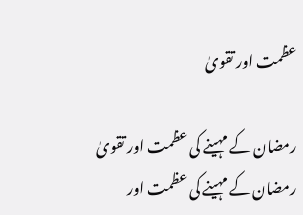عظمت اور تقویٰ

رمضان کے مہینے کی عظمت اور تقویٰ
رمضان کے مہینے کی عظمت اور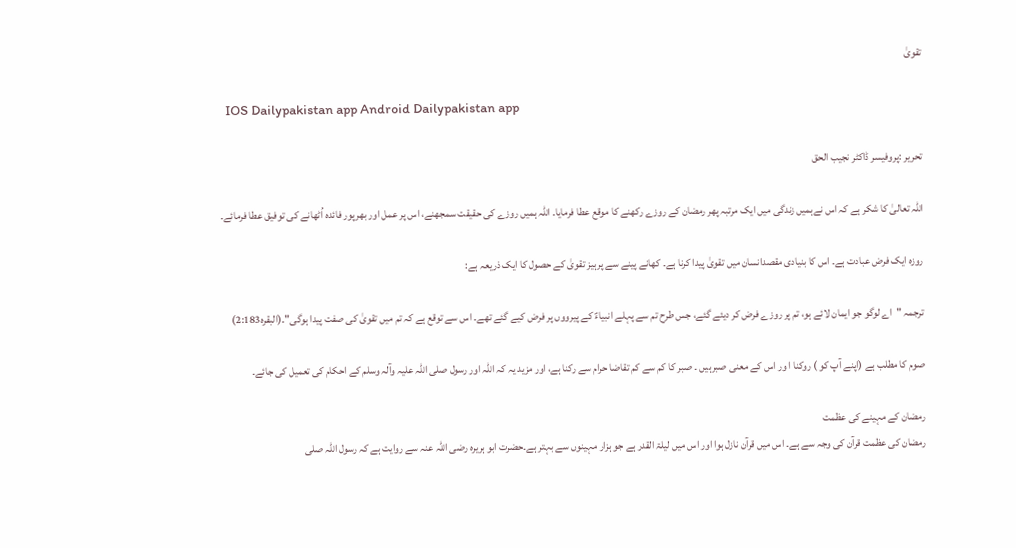تقویٰ

  IOS Dailypakistan app Android Dailypakistan app

تحریر :پروفیسر ڈاکٹر نجیب الحق

اللہ تعالیٰ کا شکر ہے کہ اس نےہمیں زندگی میں ایک مرتبہ پھر رمضان کے روزے رکھنے کا موقع عطا فرمایا۔ اللہ ہمیں روزے کی حقیقت سمجھنے، اس پر عمل اور بھرپور فائدہ اُٹھانے کی توفیق عطا فرمائے۔

روزہ ایک فرض عبادت ہے۔ اس کا بنیادی مقصدانسان میں تقویٰ پیدا کرنا ہے۔ کھانے پینے سے پرہیز تقویٰ کے حصول کا ایک ذریعہ ہے:

ترجمہ "اے لوگو جو ایمان لائے ہو، تم پر روزے فرض کر دیئے گئے، جس طرح تم سے پہلے انبیاءؑ کے پیرووں پر فرض کیے گئے تھے۔ اس سے توقع ہے کہ تم میں تقویٰ کی صفت پیدا ہوگی"۔(البقرہ2:183)

صوم کا مطلب ہے (اپنے آپ کو ) روکنا ا ور اس کے معنی صبرہیں ۔ صبر کا کم سے کم تقاضا حرام سے رکنا ہے، اور مزید یہ کہ اللہ اور رسول صلی اللہ علیہ وآلہ وسلم کے احکام کی تعمیل کی جائے۔

رمضان کے مہینے کی عظمت
رمضان کی عظمت قرآن کی وجہ سے ہے۔ اس میں قرآن نازل ہوا اور اس میں لیلۃ القدر ہے جو ہزار مہینوں سے بہتر ہے۔حضرت ابو ہریرہ رضی اللہ عنہ سے روایت ہے کہ رسول اللہ صلی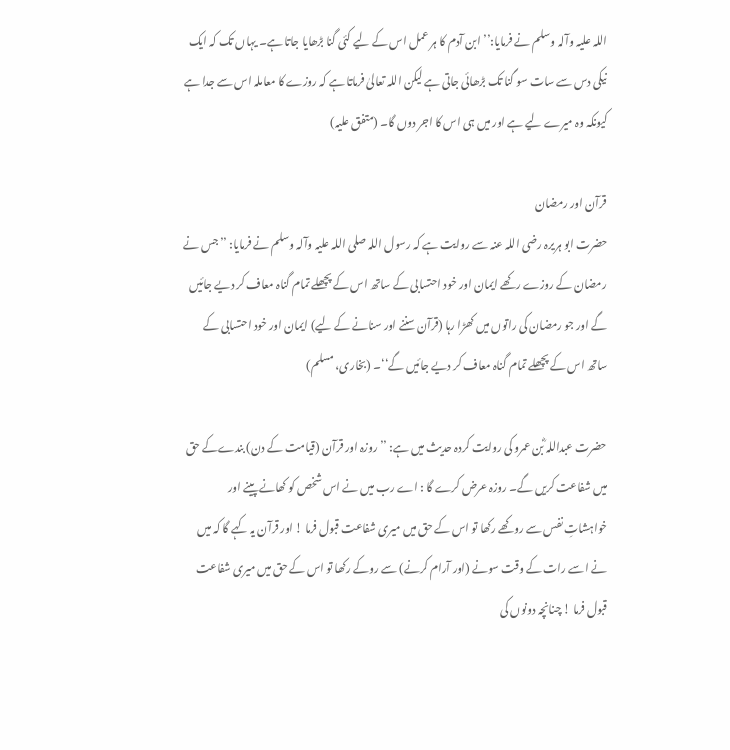اللہ علیہ وآلہ وسلم نے فرمایا:’’ابن آدم کا ہر عمل اس کے لیے کئی گنا بڑھایا جاتا ہے۔ یہاں تک کہ ایک نیکی دس سے سات سو گنا تک بڑھائی جاتی ہے لیکن اللہ تعالیٰ فرماتا ہے کہ روزے کا معاملہ اس سے جدا ہے کیونکہ وہ میرے لیے ہے اور میں ہی اس کا اجر دوں گا۔ (متفق علیہ)

قرآن اور رمضان
حضرت ابو ہریرہ رضی اللہ عنہ سے روایت ہے کہ رسول اللہ صلی اللہ علیہ وآلہ وسلم نے فرمایا: ’’جس نے رمضان کے روزے رکھے ایمان اور خود احتسابی کے ساتھ اس کے پچھلے تمام گناہ معاف کر دیے جائیں گے اور جو رمضان کی راتوں میں کھڑا رہا (قرآن سننے اور سنانے کے لیے) ایمان اور خود احتسابی کے ساتھ اس کے پچھلے تمام گناہ معاف کر دیے جائیں گے‘‘۔ (بخاری، مسلم)

حضرت عبداللہ ؓبن عمرو کی روایت کردہ حدیث میں ہے: ’’روزہ اور قرآن (قیامت کے دن) بندےکے حق میں شفاعت کریں گے۔ روزہ عرض کرے گا : اے رب میں نے اس شخص کو کھانے پینے اور خواہشاتِ نفس سے روکھے رکھا تو اس کے حق میں میری شفاعت قبول فرما ! اور قرآن یہ کہے گا کہ میں نے اسے رات کے وقت سونے (اور آرام کرنے) سے روکے رکھا تو اس کے حق میں میری شفاعت قبول فرما ! چنانچہ دونوں کی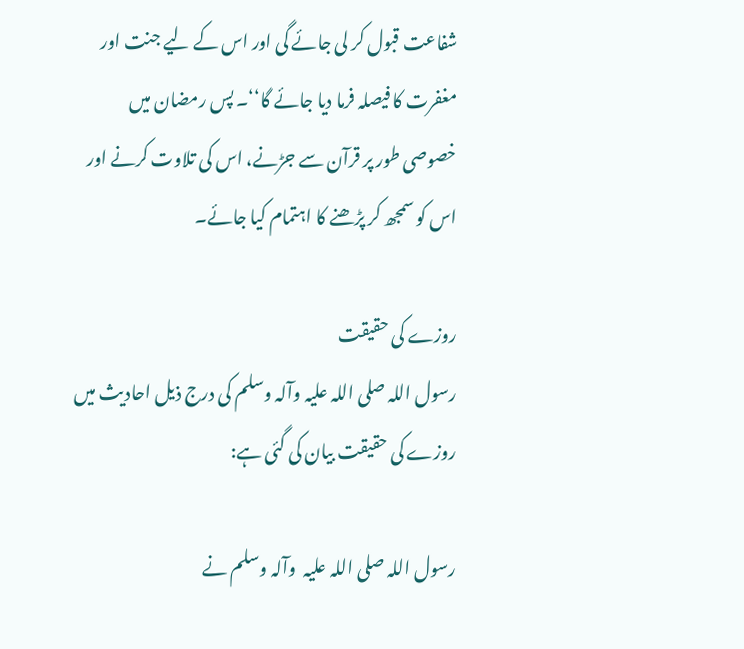شفاعت قبول کر لی جائے گی اور اس کے لیے جنت اور مغفرت کا فیصلہ فرما دیا جائے گا‘‘۔ پس رمضان میں خصوصی طور پر قرآن سے جڑنے، اس کی تلاوت کرنے اور اس کو سمجھ کر پڑھنے کا اہتمام کیا جائے۔

روزے کی حقیقت
رسول اللہ صلی اللہ علیہ وآلہ وسلم کی درج ذیل احادیث میں روزے کی حقیقت بیان کی گئی ہے:

رسول اللہ صلی اللہ علیہ  وآلہ وسلم نے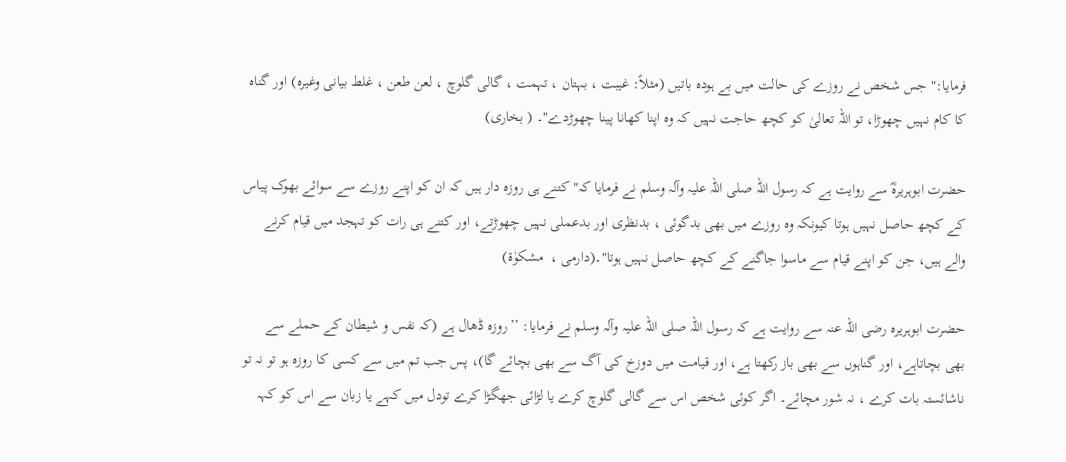فرمایا:" جس شخص نے روزے کی حالت میں بے ہودہ باتیں (مثلاً: غیبت ، بہتان ، تہمت ، گالی گلوچ ، لعن طعن ، غلط بیانی وغیرہ) اور گناہ کا کام نہیں چھوڑا، تو اللہ تعالیٰ کو کچھ حاجت نہیں کہ وہ اپنا کھانا پینا چھوڑدے"۔ ( بخاری)

حضرت ابوہریرہؓ سے روایت ہے کہ رسول اللہ صلی اللہ علیہ وآلہ وسلم نے فرمایا کہ" کتنے ہی روزہ دار ہیں کہ ان کو اپنے روزے سے سوائے بھوک پیاس کے کچھ حاصل نہیں ہوتا کیونکہ وہ روزے میں بھی بدگوئی ، بدنظری اور بدعملی نہیں چھوڑتے، اور کتنے ہی رات کو تہجد میں قیام کرنے والے ہیں، جن کو اپنے قیام سے ماسوا جاگنے کے کچھ حاصل نہیں ہوتا"۔(دارمی ،  مشکوٰۃ)

حضرت ابوہریرہ رضی اللہ عنہ سے روایت ہے کہ رسول اللہ صلی اللہ علیہ وآلہ وسلم نے فرمایا: ’’روزہ ڈھال ہے (کہ نفس و شیطان کے حملے سے بھی بچاتاہے، اور گناہوں سے بھی باز رکھتا ہے، اور قیامت میں دوزخ کی آگ سے بھی بچائے گا)، پس جب تم میں سے کسی کا روزہ ہو تو نہ تو ناشائستہ بات کرے ، نہ شور مچائے۔ اگر کوئی شخص اس سے گالی گلوچ کرے یا لڑائی جھگڑا کرے تودل میں کہے یا زبان سے اس کو کہہ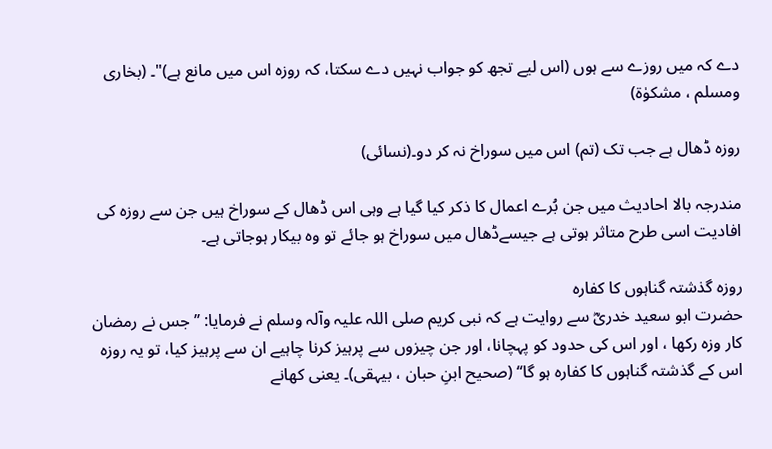دے کہ میں روزے سے ہوں (اس لیے تجھ کو جواب نہیں دے سکتا، کہ روزہ اس میں مانع ہے)"۔ (بخاری ومسلم ، مشکوٰۃ)

روزہ ڈھال ہے جب تک (تم) اس میں سوراخ نہ کر دو۔(نسائی)

مندرجہ بالا احادیث میں جن بُرے اعمال کا ذکر کیا گیا ہے وہی اس ڈھال کے سوراخ ہیں جن سے روزہ کی افادیت اسی طرح متاثر ہوتی ہے جیسےڈھال میں سوراخ ہو جائے تو وہ بیکار ہوجاتی ہے۔

روزہ گذشتہ گناہوں کا کفارہ
حضرت ابو سعید خدریؓ سے روایت ہے کہ نبی کریم صلی اللہ علیہ وآلہ وسلم نے فرمایا: ’’جس نے رمضان کار وزہ رکھا ، اور اس کی حدود کو پہچانا، اور جن چیزوں سے پرہیز کرنا چاہیے ان سے پرہیز کیا، تو یہ روزہ اس کے گذشتہ گناہوں کا کفارہ ہو گا‘‘ (صحیح ابنِ حبان ، بیہقی)۔ یعنی کھانے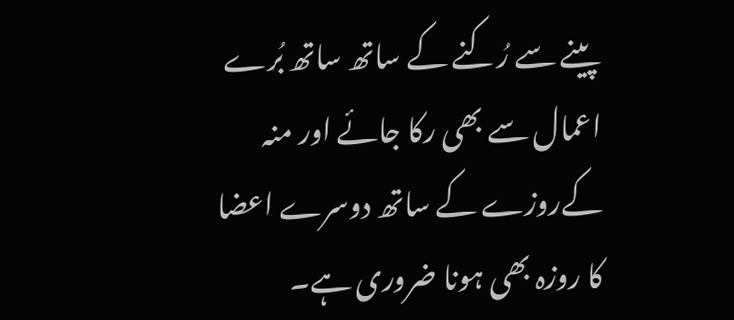پینے سے رُکنے کے ساتھ ساتھ بُرے اعمال سے بھی رکا جائے اور منہ کےروزے کے ساتھ دوسرے اعضا کا روزہ بھی ہونا ضروری ہے۔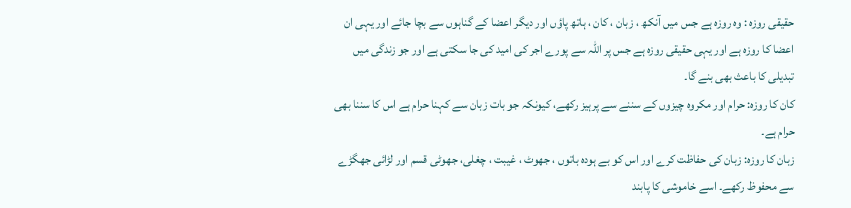حقیقی روزہ : وہ روزہ ہے جس میں آنکھ ، زبان ، کان ، ہاتھ پاؤں اور دیگر اعضا کے گناہوں سے بچا جائے اور یہی ان اعضا کا روزہ ہے اور یہی حقیقی روزہ ہے جس پر اللہ سے پورے اجر کی امید کی جا سکتی ہے اور جو زندگی میں تبدیلی کا باعث بھی بنے گا۔
کان کا روزہ: حرام اور مکروہ چیزوں کے سننے سے پرہیز رکھے، کیونکہ جو بات زبان سے کہنا حرام ہے اس کا سننا بھی حرام ہے۔
زبان کا روزہ: زبان کی حفاظت کرے اور اس کو بے ہودہ باتوں ، جھوٹ ، غیبت ، چغلی، جھوٹی قسم اور لڑائی جھگڑے سے محفوظ رکھے۔ اسے خاموشی کا پابند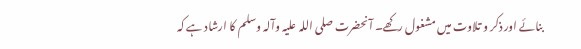بنائے اور ذکر و تلاوت میں مشغول رکھے۔ آنحضرت صلی اللہ علیہ وآلہ وسلم کا ارشاد ہے کہ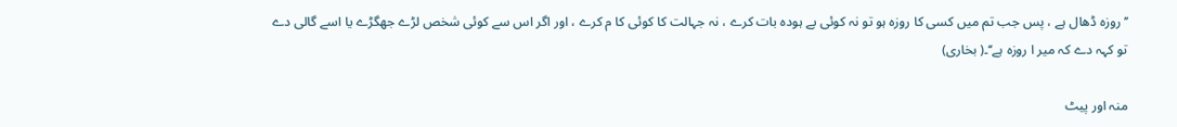’’روزہ ڈھال ہے ، پس جب تم میں کسی کا روزہ ہو تو نہ کوئی بے ہودہ بات کرے ، نہ جہالت کا کوئی کا م کرے ، اور اگر اس سے کوئی شخص لڑے جھگڑے یا اسے گالی دے تو کہہ دے کہ میر ا روزہ ہے‘‘۔( بخاری)

منہ اور پیٹ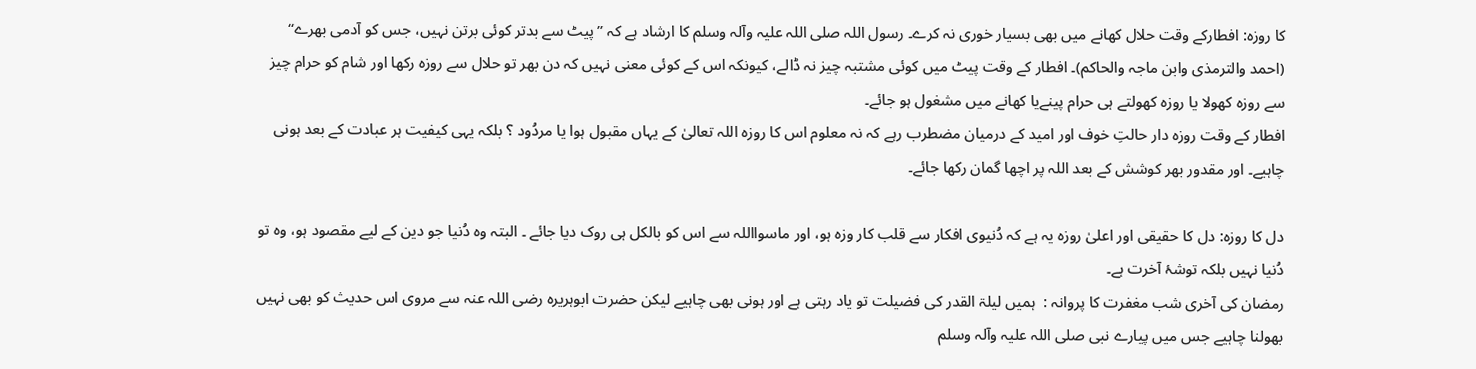کا روزہ: افطارکے وقت حلال کھانے میں بھی بسیار خوری نہ کرے۔ رسول اللہ صلی اللہ علیہ وآلہ وسلم کا ارشاد ہے کہ ’’پیٹ سے بدتر کوئی برتن نہیں، جس کو آدمی بھرے‘‘ (احمد والترمذی وابن ماجہ والحاکم)۔ افطار کے وقت پیٹ میں کوئی مشتبہ چیز نہ ڈالے، کیونکہ اس کے کوئی معنی نہیں کہ دن بھر تو حلال سے روزہ رکھا اور شام کو حرام چیز سے روزہ کھولا یا روزہ کھولتے ہی حرام پینےیا کھانے میں مشغول ہو جائے۔
افطار کے وقت روزہ دار حالتِ خوف اور امید کے درمیان مضطرب رہے کہ نہ معلوم اس کا روزہ اللہ تعالیٰ کے یہاں مقبول ہوا یا مردُود ؟ بلکہ یہی کیفیت ہر عبادت کے بعد ہونی چاہیے۔ اور مقدور بھر کوشش کے بعد اللہ پر اچھا گمان رکھا جائے۔

دل کا روزہ: دل کا حقیقی اور اعلیٰ روزہ یہ ہے کہ دُنیوی افکار سے قلب کار وزہ ہو، اور ماسوااللہ سے اس کو بالکل ہی روک دیا جائے ۔ البتہ وہ دُنیا جو دین کے لیے مقصود ہو، وہ تو دُنیا نہیں بلکہ توشۂ آخرت ہے۔
رمضان کی آخری شب مغفرت کا پروانہ :  ہمیں لیلۃ القدر کی فضیلت تو یاد رہتی ہے اور ہونی بھی چاہیے لیکن حضرت ابوہریرہ رضی اللہ عنہ سے مروی اس حدیث کو بھی نہیں بھولنا چاہیے جس میں پیارے نبی صلی اللہ علیہ وآلہ وسلم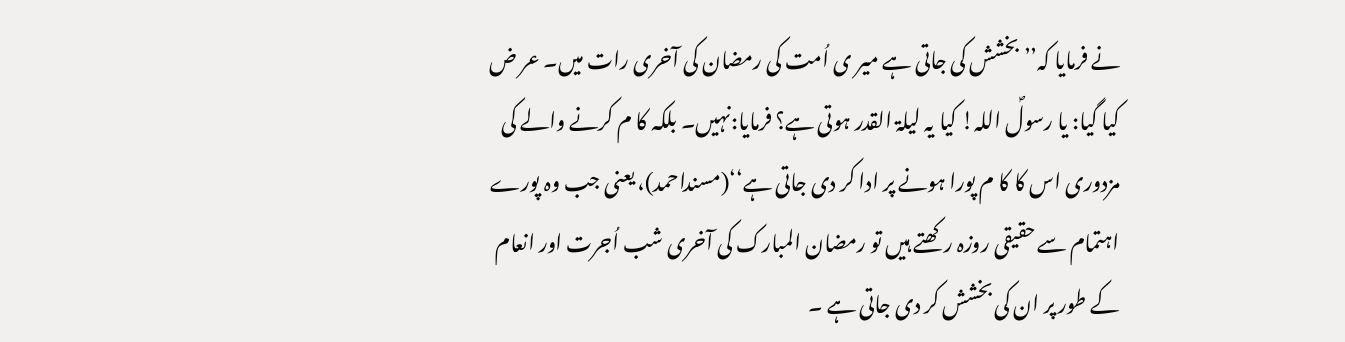نے فرمایا کہ’’ بخشش کی جاتی ہے میر ی اُمت کی رمضان کی آخری رات میں۔ عر ض کیا گیا: یا رسولؐ اللہ! کیا یہ لیلۃ القدر ہوتی ہے؟ فرمایا:نہیں۔ بلکہ کا م کرنے والے کی مزدوری اس کا کا م پورا ہونے پر ادا کر دی جاتی ہے‘‘(مسنداحمد)، یعنی جب وہ پورے اہتمام سے حقیقی روزہ رکھتے ہیں تو رمضان المبارک کی آخری شب اُجرت اور انعام کے طور پر ان کی بخشش کر دی جاتی ہے ۔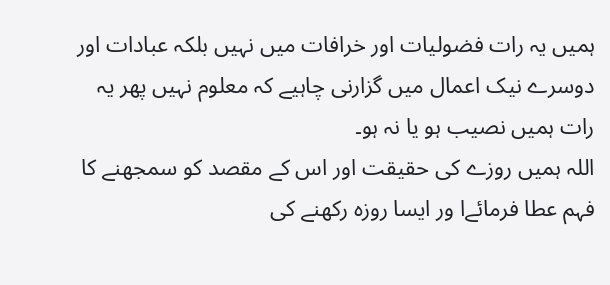ہمیں یہ رات فضولیات اور خرافات میں نہیں بلکہ عبادات اور دوسرے نیک اعمال میں گزارنی چاہیے کہ معلوم نہیں پھر یہ رات ہمیں نصیب ہو یا نہ ہو۔
اللہ ہمیں روزے کی حقیقت اور اس کے مقصد کو سمجھنے کا فہم عطا فرمائےا ور ایسا روزہ رکھنے کی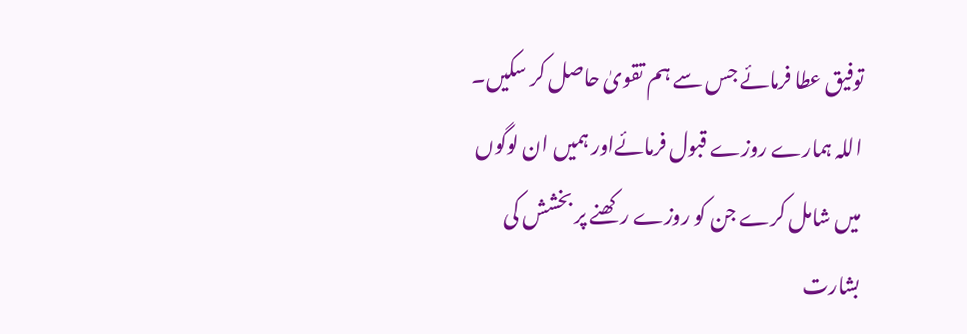توفیق عطا فرمائے جس سے ہم تقویٰ حاصل کر سکیں۔ اللہ ہمارے روزے قبول فرمائےاور ہمیں ان لوگوں میں شامل کرے جن کو روزے رکھنے پر بخشش کی بشارت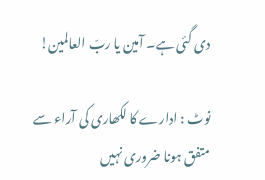دی گئی ہے۔ آمین یا ربّ العالمین!

نوٹ : ادارے کا لکھاری کی آراء سے متفق ہونا ضروری نہیں